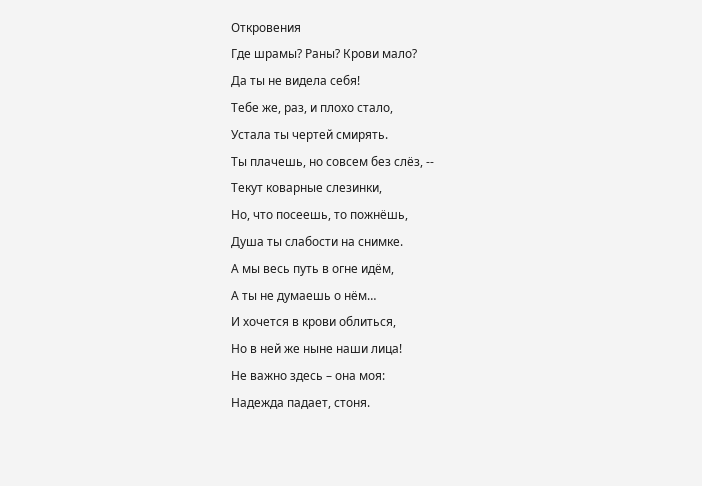Откровения
Где шрамы? Раны? Крови мало?
Да ты не видела себя!
Тебе же, раз, и плохо стало,
Устала ты чертей смирять.
Ты плачешь, но совсем без слёз, --
Текут коварные слезинки,
Но, что посеешь, то пожнёшь,
Душа ты слабости на снимке.
А мы весь путь в огне идём,
А ты не думаешь о нём…
И хочется в крови облиться,
Но в ней же ныне наши лица!
Не важно здесь – она моя:
Надежда падает, стоня.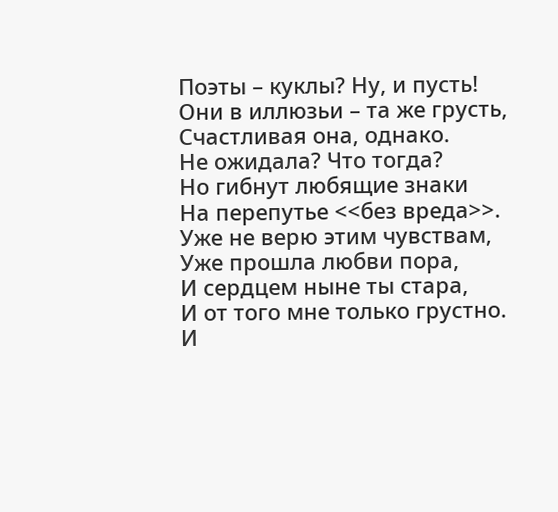Поэты – куклы? Ну, и пусть!
Они в иллюзьи – та же грусть,
Счастливая она, однако.
Не ожидала? Что тогда?
Но гибнут любящие знаки
На перепутье <<без вреда>>.
Уже не верю этим чувствам,
Уже прошла любви пора,
И сердцем ныне ты стара,
И от того мне только грустно.
И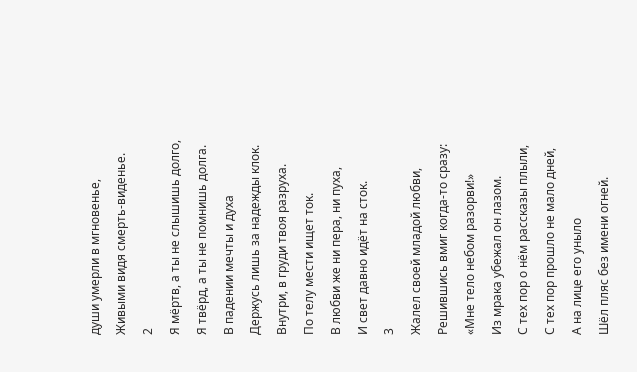души умерли в мгновенье,
Живыми видя смерть-виденье.
2
Я мёртв, а ты не слышишь долго,
Я твёрд, а ты не помнишь долга.
В падении мечты и духа
Держусь лишь за надежды клок.
Внутри, в груди твоя разруха.
По телу мести ищет ток.
В любви же ни пера, ни пуха,
И свет давно идёт на сток.
3
Жалел своей младой любви,
Решившись вмиг когда-то сразу:
«Мне тело небом разорви!»
Из мрака убежал он лазом.
С тех пор о нём рассказы плыли,
С тех пор прошло не мало дней,
А на лице его уныло
Шёл пляс без имени огней.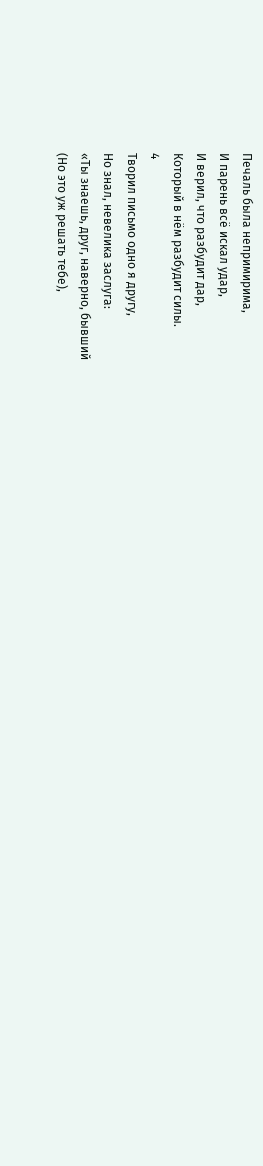Печаль была непримирима,
И парень всё искал удар,
И верил, что разбудит дар,
Который в нём разбудит силы.
4
Творил письмо одно я другу,
Но знал, невелика заслуга:
«Ты знаешь, друг, наверно, бывший
(Но это уж решать тебе),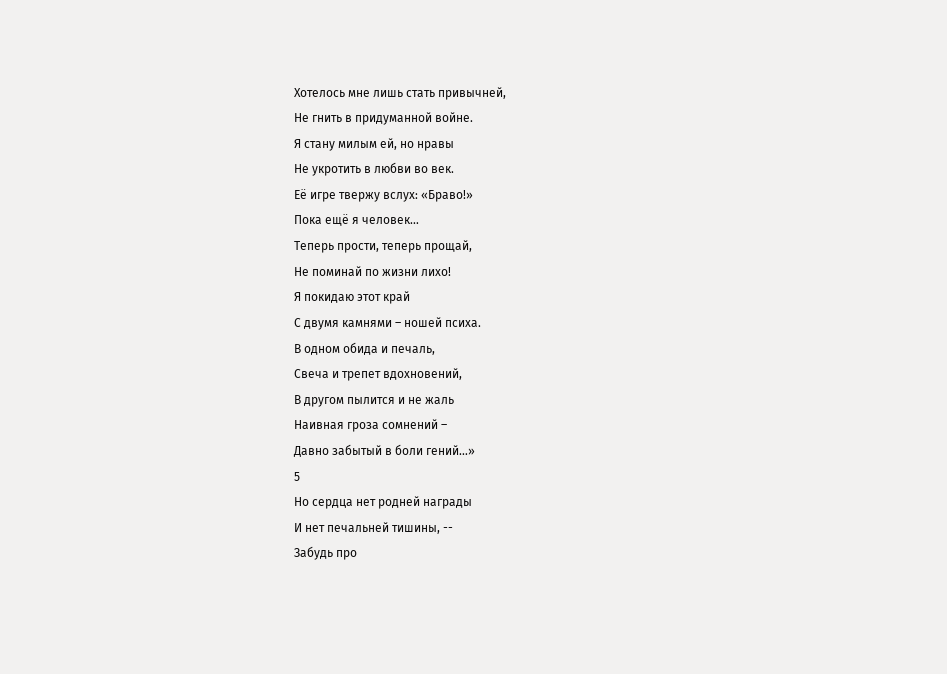Хотелось мне лишь стать привычней,
Не гнить в придуманной войне.
Я стану милым ей, но нравы
Не укротить в любви во век.
Её игре твержу вслух: «Браво!»
Пока ещё я человек…
Теперь прости, теперь прощай,
Не поминай по жизни лихо!
Я покидаю этот край
С двумя камнями – ношей психа.
В одном обида и печаль,
Свеча и трепет вдохновений,
В другом пылится и не жаль
Наивная гроза сомнений –
Давно забытый в боли гений…»
5
Но сердца нет родней награды
И нет печальней тишины, --
Забудь про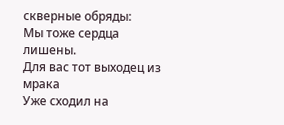скверные обряды:
Мы тоже сердца лишены.
Для вас тот выходец из мрака
Уже сходил на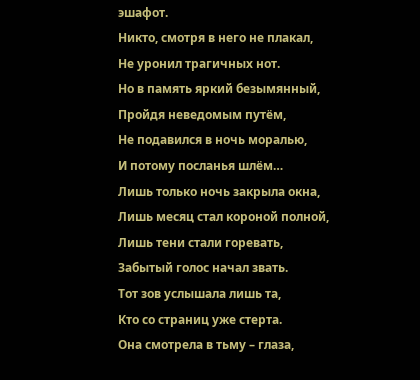эшафот.
Никто, смотря в него не плакал,
Не уронил трагичных нот.
Но в память яркий безымянный,
Пройдя неведомым путём,
Не подавился в ночь моралью,
И потому посланья шлём…
Лишь только ночь закрыла окна,
Лишь месяц стал короной полной,
Лишь тени стали горевать,
Забытый голос начал звать.
Тот зов услышала лишь та,
Кто со страниц уже стерта.
Она смотрела в тьму – глаза,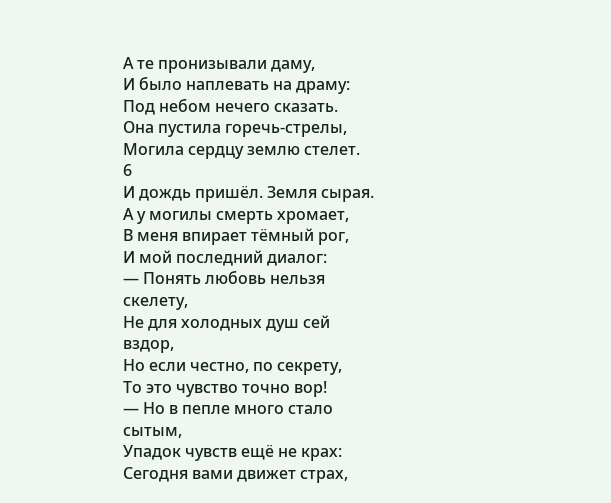А те пронизывали даму,
И было наплевать на драму:
Под небом нечего сказать.
Она пустила горечь-стрелы,
Могила сердцу землю стелет.
6
И дождь пришёл. Земля сырая.
А у могилы смерть хромает,
В меня впирает тёмный рог,
И мой последний диалог:
— Понять любовь нельзя скелету,
Не для холодных душ сей вздор,
Но если честно, по секрету,
То это чувство точно вор!
— Но в пепле много стало сытым,
Упадок чувств ещё не крах:
Сегодня вами движет страх,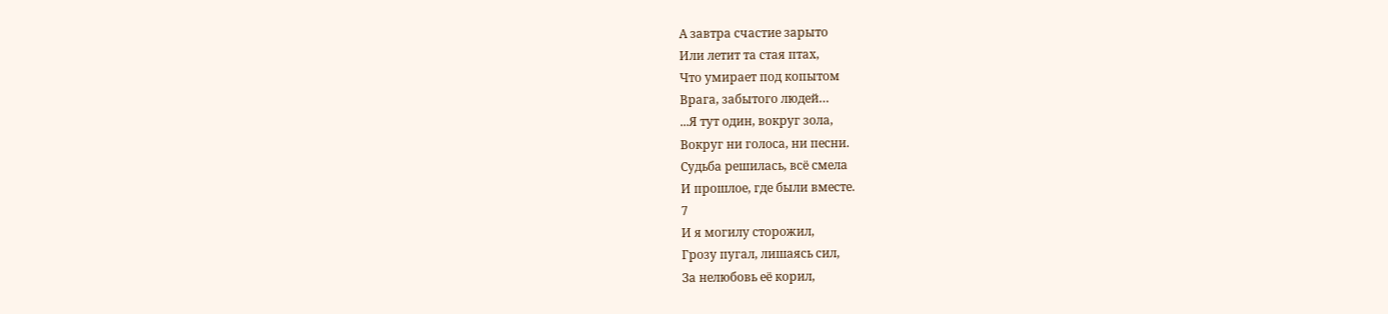А завтра счастие зарыто
Или летит та стая птах,
Что умирает под копытом
Врага, забытого людей…
...Я тут один, вокруг зола,
Вокруг ни голоса, ни песни.
Судьба решилась, всё смела
И прошлое, где были вместе.
7
И я могилу сторожил,
Грозу пугал, лишаясь сил,
За нелюбовь её корил,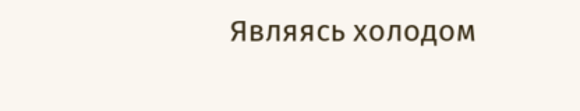Являясь холодом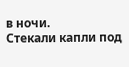в ночи.
Стекали капли под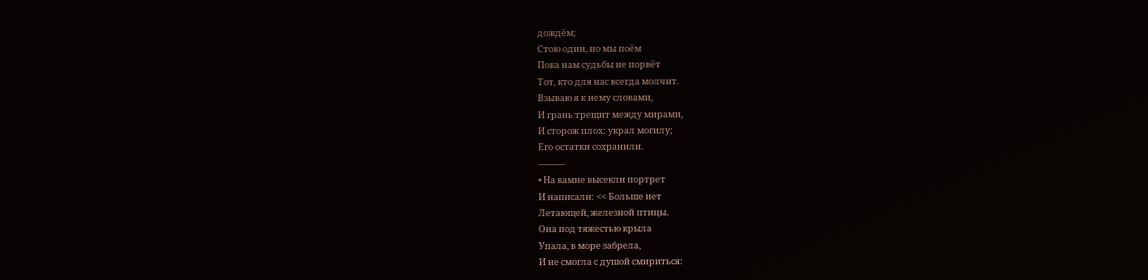дождём;
Стою один, но мы поём
Пока нам судьбы не порвёт
Тот, кто для нас всегда молчит.
Взываю я к нему словами,
И грань трещит между мирами,
И сторож плох: украл могилу;
Его остатки сохранили.
———
• На камне высекли портрет
И написали: << Больше нет
Летающей, железной птицы.
Она под тяжестью крыла
Упала, в море забрела,
И не смогла с душой смириться: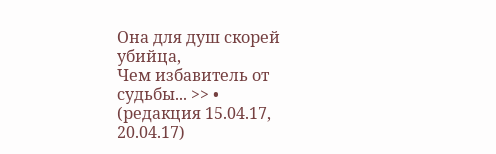Она для душ скорей убийца,
Чем избавитель от судьбы... >> •
(редакция 15.04.17, 20.04.17)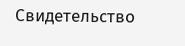Свидетельство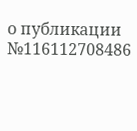о публикации №116112708486